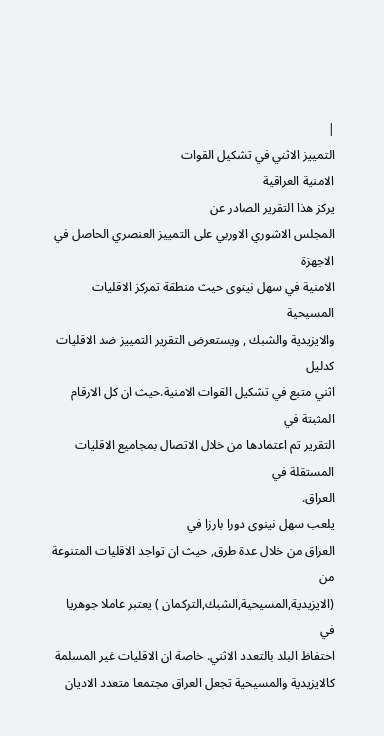|
التمييز الاثني في تشكيل القوات
الامنية العراقية
يركز هذا التقرير الصادر عن
المجلس الاشوري الاوربي على التمييز العنصري الحاصل في الاجهزة
الامنية في سهل نينوى حيث منطقة تمركز الاقليات المسيحية
والايزيدية والشبك , ويستعرض التقرير التمييز ضد الاقليات كدليل
اثني متبع في تشكيل القوات الامنية.حيث ان كل الارقام المثبتة في
التقرير تم اعتمادها من خلال الاتصال بمجاميع الاقليات المستقلة في
العراق.
يلعب سهل نينوى دورا بارزا في
العراق من خلال عدة طرق, حيث ان تواجد الاقليات المتنوعة من
(الايزيدية,المسيحية,الشبك,التركمان ) يعتبر عاملا جوهريا في
احتفاظ البلد بالتعدد الاثني. خاصة ان الاقليات غير المسلمة
كالايزيدية والمسيحية تجعل العراق مجتمعا متعدد الاديان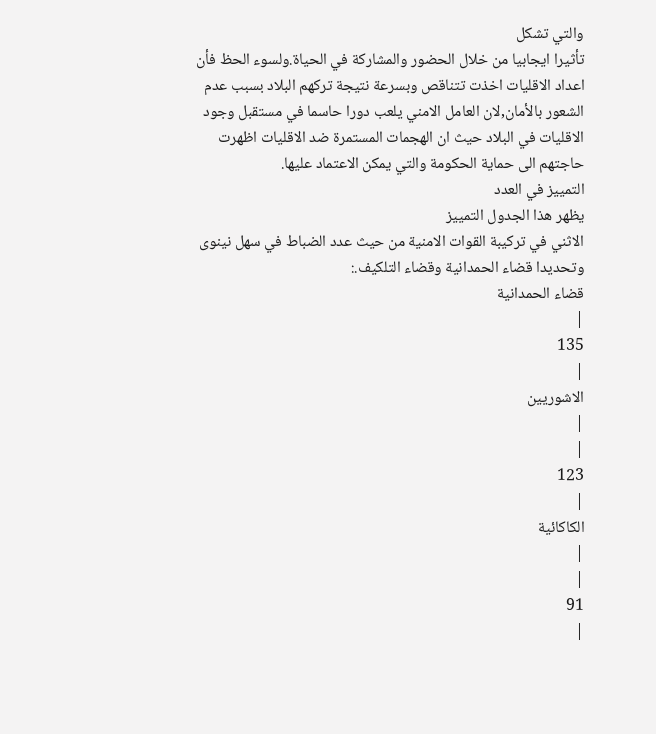والتي تشكل
تأثيرا ايجابيا من خلال الحضور والمشاركة في الحياة.ولسوء الحظ فأن
اعداد الاقليات اخذت تتناقص وبسرعة نتيجة تركهم البلاد بسبب عدم
الشعور بالأمان,لان العامل الامني يلعب دورا حاسما في مستقبل وجود
الاقليات في البلاد حيث ان الهجمات المستمرة ضد الاقليات اظهرت
حاجتهم الى حماية الحكومة والتي يمكن الاعتماد عليها.
التمييز في العدد
يظهر هذا الجدول التمييز
الاثني في تركيبة القوات الامنية من حيث عدد الضباط في سهل نينوى
وتحديدا قضاء الحمدانية وقضاء التلكيف.:
قضاء الحمدانية
|
135
|
الاشوريين
|
|
123
|
الكاكائية
|
|
91
|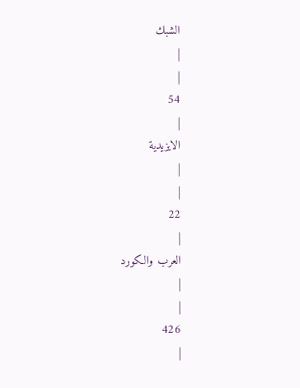الشبك
|
|
54
|
الايزيدية
|
|
22
|
العرب والكورد
|
|
426
|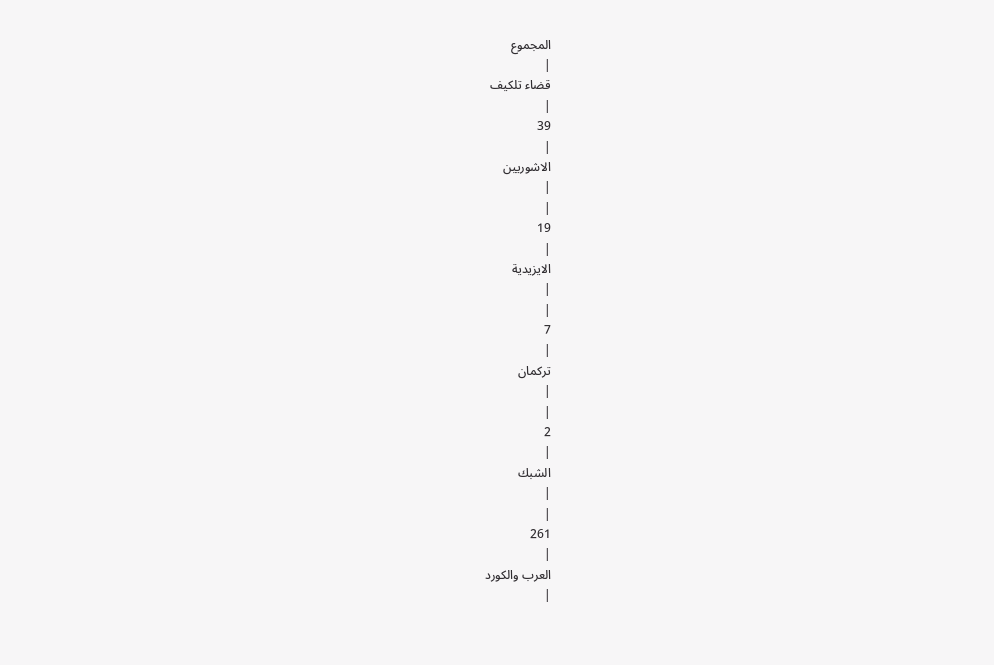المجموع
|
قضاء تلكيف
|
39
|
الاشوريين
|
|
19
|
الايزيدية
|
|
7
|
تركمان
|
|
2
|
الشبك
|
|
261
|
العرب والكورد
|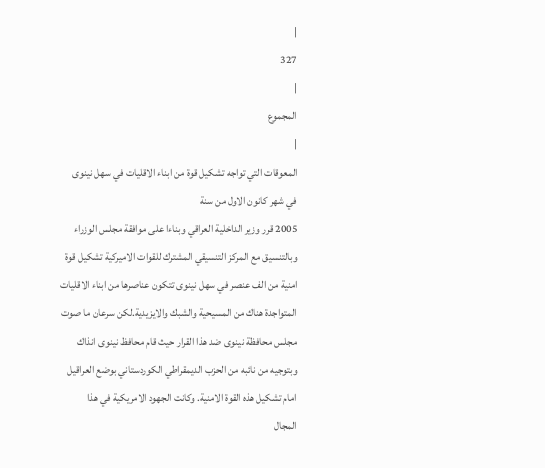|
327
|
المجموع
|
المعوقات التي تواجه تشكيل قوة من ابناء الاقليات في سهل نينوى
في شهر كانون الاول من سنة
2005 قرر وزير الداخلية العراقي وبناءا على موافقة مجلس الوزراء
وبالتنسيق مع المركز التنسيقي المشترك للقوات الاميركية تشكيل قوة
امنية من الف عنصر في سهل نينوى تتكون عناصرها من ابناء الاقليات
المتواجدة هناك من المسيحية والشبك والايزيدية.لكن سرعان ما صوت
مجلس محافظة نينوى ضد هذا القرار حيث قام محافظ نينوى انذاك
وبتوجيه من نائبه من الحزب الديمقراطي الكوردستاني بوضع العراقيل
امام تشكيل هذه القوة الامنية. وكانت الجهود الامريكية في هذا
المجال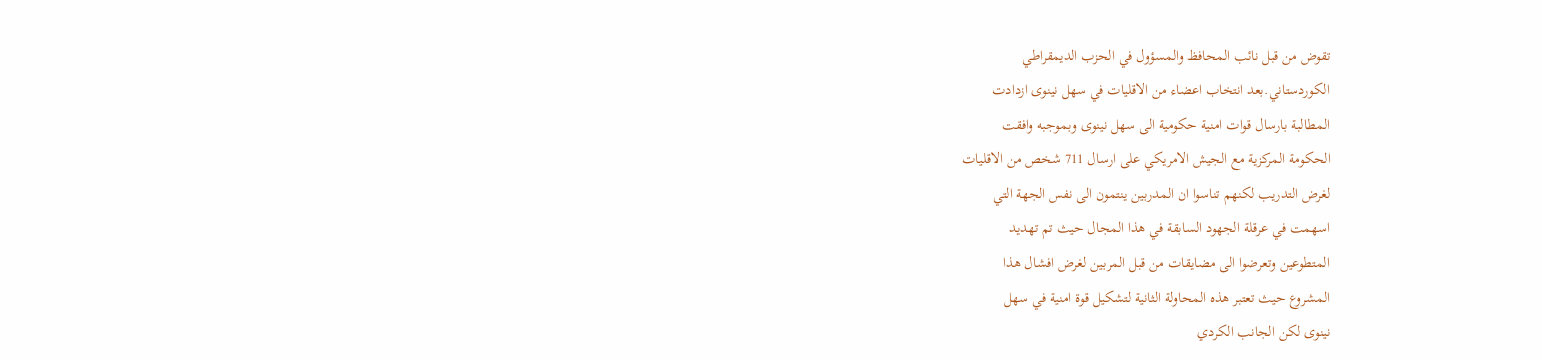تقوض من قبل نائب المحافظ والمسؤول في الحزب الديمقراطي
الكوردستاني.بعد انتخاب اعضاء من الاقليات في سهل نينوى ازدادت
المطالبة بارسال قوات امنية حكومية الى سهل نينوى وبموجبه وافقت
الحكومة المركزية مع الجيش الامريكي على ارسال 711 شخص من الاقليات
لغرض التدريب لكنهم تناسوا ان المدربين ينتمون الى نفس الجهة التي
اسهمت في عرقلة الجهود السابقة في هذا المجال حيث تم تهديد
المتطوعين وتعرضوا الى مضايقات من قبل المربين لغرض افشال هذا
المشروع حيث تعتبر هذه المحاولة الثانية لتشكيل قوة امنية في سهل
نينوى لكن الجانب الكردي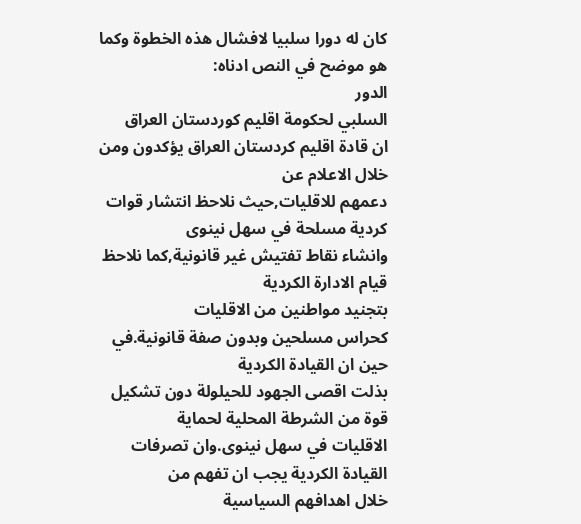كان له دورا سلبيا لافشال هذه الخطوة وكما
هو موضح في النص ادناه:
الدور
السلبي لحكومة اقليم كوردستان العراق
ان قادة اقليم كردستان العراق يؤكدون ومن خلال الاعلام عن
دعمهم للاقليات,حيث نلاحظ انتشار قوات كردية مسلحة في سهل نينوى
وانشاء نقاط تفتيش غير قانونية,كما نلاحظ قيام الادارة الكردية
بتجنيد مواطنين من الاقليات
كحراس مسلحين وبدون صفة قانونية.في حين ان القيادة الكردية
بذلت اقصى الجهود للحيلولة دون تشكيل قوة من الشرطة المحلية لحماية
الاقليات في سهل نينوى.وان تصرفات القيادة الكردية يجب ان تفهم من
خلال اهدافهم السياسية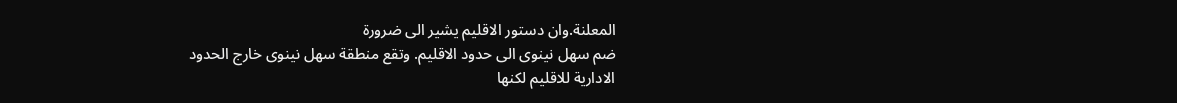المعلنة.وان دستور الاقليم يشير الى ضرورة
ضم سهل نينوى الى حدود الاقليم. وتقع منطقة سهل نينوى خارج الحدود
الادارية للاقليم لكنها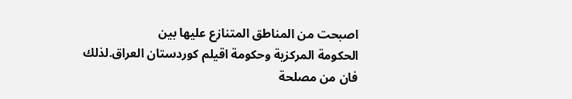اصبحت من المناطق المتنازع عليها بين
الحكومة المركزية وحكومة اقيلم كوردستان العراق.لذلك فان من مصلحة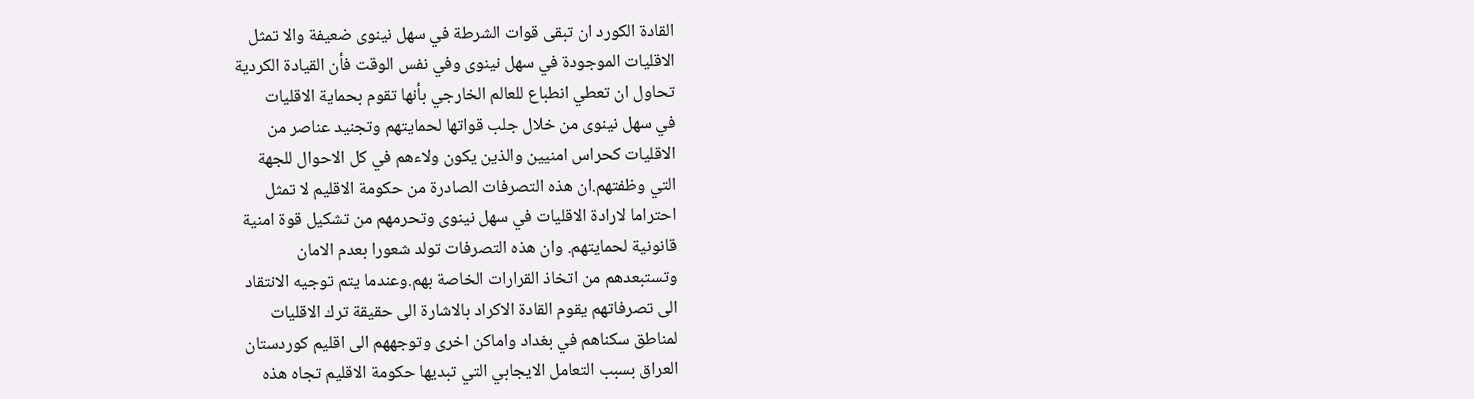القادة الكورد ان تبقى قوات الشرطة في سهل نينوى ضعيفة والا تمثل
الاقليات الموجودة في سهل نينوى وفي نفس الوقت فأن القيادة الكردية
تحاول ان تعطي انطباع للعالم الخارجي بأنها تقوم بحماية الاقليات
في سهل نينوى من خلال جلب قواتها لحمايتهم وتجنيد عناصر من
الاقليات كحراس امنيين والذين يكون ولاءهم في كل الاحوال للجهة
التي وظفتهم.ان هذه التصرفات الصادرة من حكومة الاقليم لا تمثل
احتراما لارادة الاقليات في سهل نينوى وتحرمهم من تشكيل قوة امنية
قانونية لحمايتهم. وان هذه التصرفات تولد شعورا بعدم الامان
وتستبعدهم من اتخاذ القرارات الخاصة بهم.وعندما يتم توجيه الانتقاد
الى تصرفاتهم يقوم القادة الاكراد بالاشارة الى حقيقة ترك الاقليات
لمناطق سكناهم في بغداد واماكن اخرى وتوجههم الى اقليم كوردستان
العراق بسبب التعامل الايجابي التي تبديها حكومة الاقليم تجاه هذه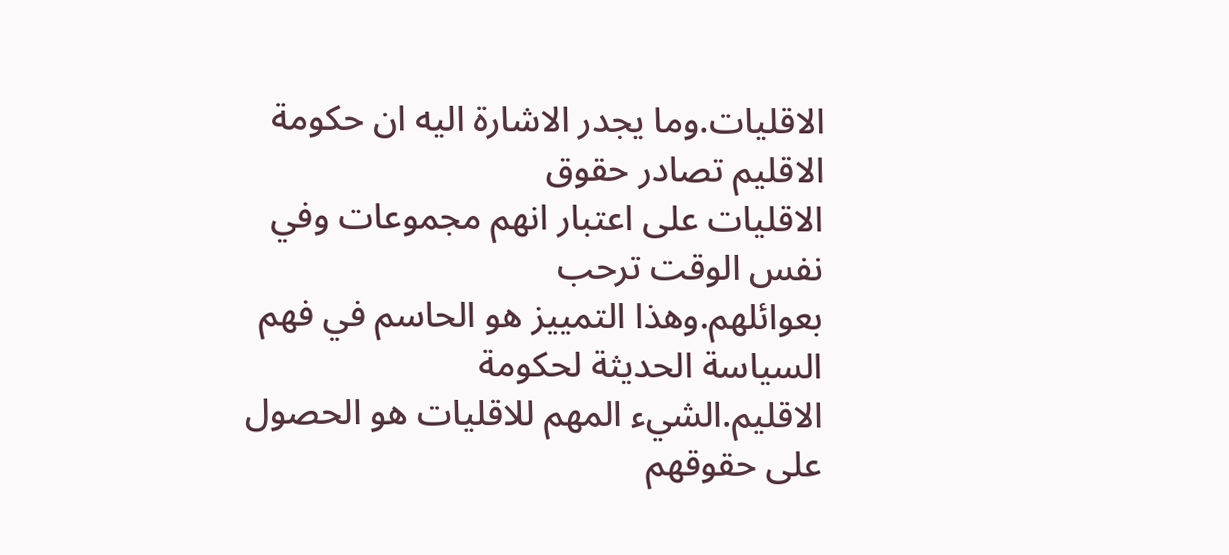الاقليات.وما يجدر الاشارة اليه ان حكومة الاقليم تصادر حقوق
الاقليات على اعتبار انهم مجموعات وفي نفس الوقت ترحب
بعوائلهم.وهذا التمييز هو الحاسم في فهم السياسة الحديثة لحكومة
الاقليم.الشيء المهم للاقليات هو الحصول على حقوقهم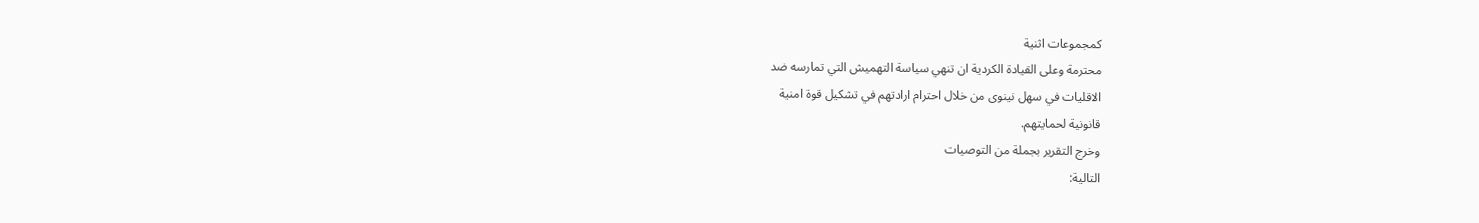كمجموعات اثنية
محترمة وعلى القيادة الكردية ان تنهي سياسة التهميش التي تمارسه ضد
الاقليات في سهل نينوى من خلال احترام ارادتهم في تشكيل قوة امنية
قانونية لحمايتهم.
وخرج التقرير بجملة من التوصيات
التالية: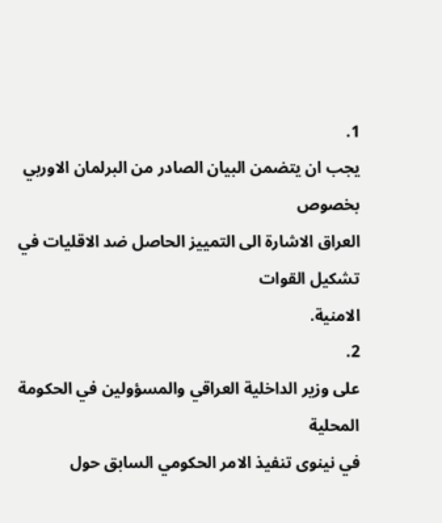1.
يجب ان يتضمن البيان الصادر من البرلمان الاوربي بخصوص
العراق الاشارة الى التمييز الحاصل ضد الاقليات في تشكيل القوات
الامنية.
2.
على وزير الداخلية العراقي والمسؤولين في الحكومة المحلية
في نينوى تنفيذ الامر الحكومي السابق حول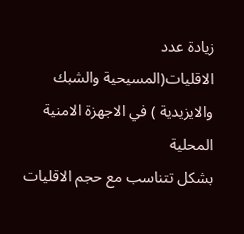زيادة عدد
الاقليات(المسيحية والشبك والايزيدية ) في الاجهزة الامنية المحلية
بشكل تتناسب مع حجم الاقليات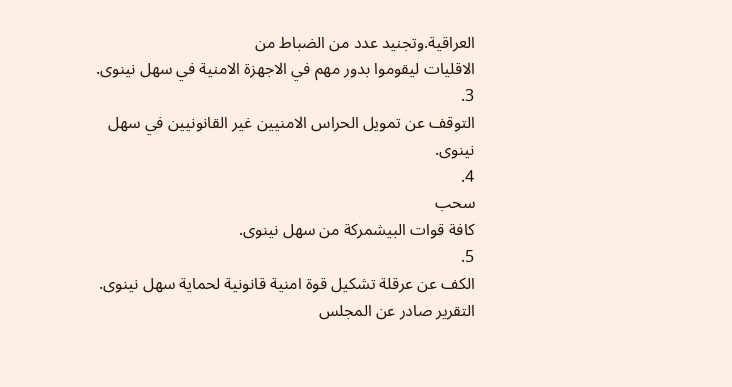العراقية.وتجنيد عدد من الضباط من
الاقليات ليقوموا بدور مهم في الاجهزة الامنية في سهل نينوى.
3.
التوقف عن تمويل الحراس الامنيين غير القانونيين في سهل
نينوى.
4.
سحب
كافة قوات البيشمركة من سهل نينوى.
5.
الكف عن عرقلة تشكيل قوة امنية قانونية لحماية سهل نينوى.
التقرير صادر عن المجلس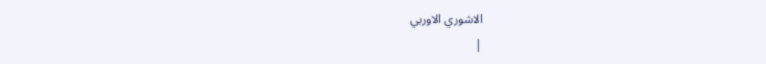الاشوري الاوربي
|